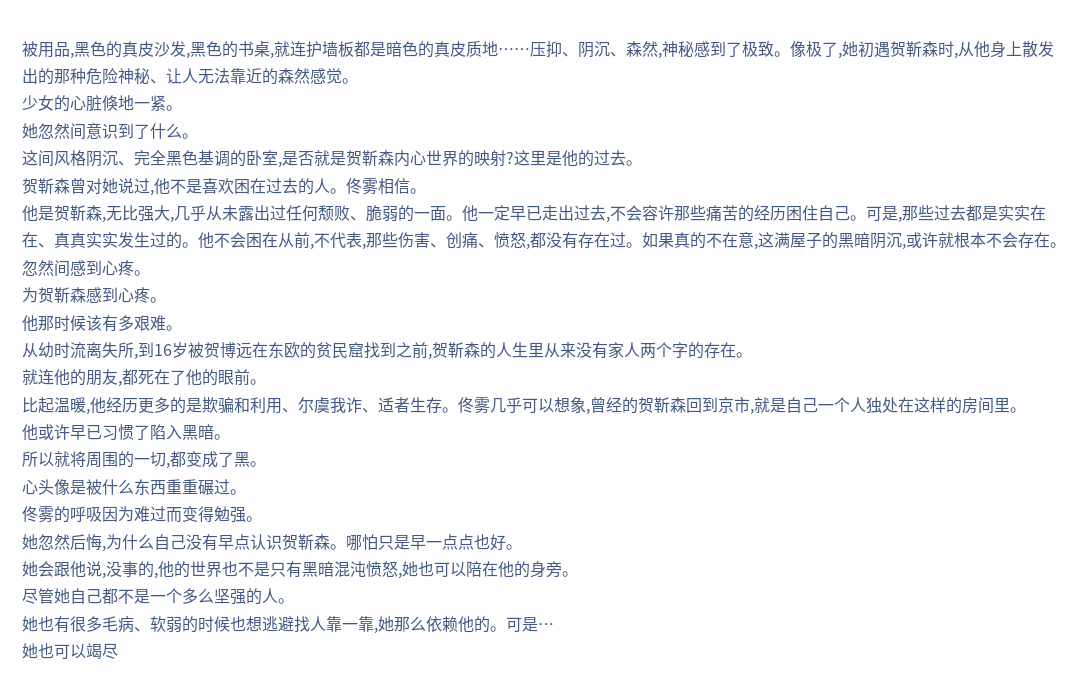被用品,黑色的真皮沙发,黑色的书桌,就连护墙板都是暗色的真皮质地……压抑、阴沉、森然,神秘感到了极致。像极了,她初遇贺靳森时,从他身上散发出的那种危险神秘、让人无法靠近的森然感觉。
少女的心脏倏地一紧。
她忽然间意识到了什么。
这间风格阴沉、完全黑色基调的卧室,是否就是贺靳森内心世界的映射?这里是他的过去。
贺靳森曾对她说过,他不是喜欢困在过去的人。佟雾相信。
他是贺靳森,无比强大,几乎从未露出过任何颓败、脆弱的一面。他一定早已走出过去,不会容许那些痛苦的经历困住自己。可是,那些过去都是实实在在、真真实实发生过的。他不会困在从前,不代表,那些伤害、创痛、愤怒,都没有存在过。如果真的不在意,这满屋子的黑暗阴沉,或许就根本不会存在。忽然间感到心疼。
为贺靳森感到心疼。
他那时候该有多艰难。
从幼时流离失所,到16岁被贺博远在东欧的贫民窟找到之前,贺靳森的人生里从来没有家人两个字的存在。
就连他的朋友,都死在了他的眼前。
比起温暖,他经历更多的是欺骗和利用、尔虞我诈、适者生存。佟雾几乎可以想象,曾经的贺靳森回到京市,就是自己一个人独处在这样的房间里。
他或许早已习惯了陷入黑暗。
所以就将周围的一切,都变成了黑。
心头像是被什么东西重重碾过。
佟雾的呼吸因为难过而变得勉强。
她忽然后悔,为什么自己没有早点认识贺靳森。哪怕只是早一点点也好。
她会跟他说,没事的,他的世界也不是只有黑暗混沌愤怒,她也可以陪在他的身旁。
尽管她自己都不是一个多么坚强的人。
她也有很多毛病、软弱的时候也想逃避找人靠一靠,她那么依赖他的。可是…
她也可以竭尽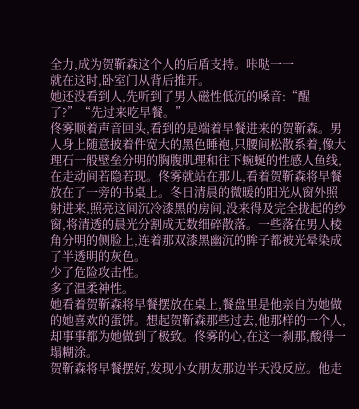全力,成为贺靳森这个人的后盾支持。咔哒一一
就在这时,卧室门从背后推开。
她还没看到人,先听到了男人磁性低沉的嗓音:“醒了?”“先过来吃早餐。”
佟雾顺着声音回头,看到的是端着早餐进来的贺靳森。男人身上随意披着件宽大的黑色睡袍,只腰间松散系着,像大理石一般壁垒分明的胸腹肌理和往下蜿蜒的性感人鱼线,在走动间若隐若现。佟雾就站在那儿,看着贺靳森将早餐放在了一旁的书桌上。冬日清晨的微暖的阳光从窗外照射进来,照亮这间沉冷漆黑的房间,没来得及完全拢起的纱窗,将清透的晨光分割成无数细碎散落。一些落在男人棱角分明的侧脸上,连着那双漆黑幽沉的眸子都被光晕染成了半透明的灰色。
少了危险攻击性。
多了温柔神性。
她看着贺靳森将早餐摆放在桌上,餐盘里是他亲自为她做的她喜欢的蛋饼。想起贺靳森那些过去,他那样的一个人,却事事都为她做到了极致。佟雾的心,在这一刹那,酸得一塌糊涂。
贺靳森将早餐摆好,发现小女朋友那边半天没反应。他走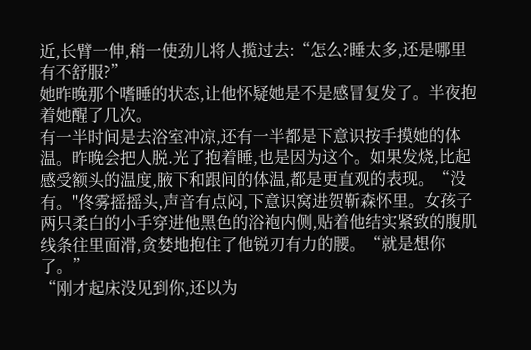近,长臂一伸,稍一使劲儿将人揽过去:“怎么?睡太多,还是哪里有不舒服?”
她昨晚那个嗜睡的状态,让他怀疑她是不是感冒复发了。半夜抱着她醒了几次。
有一半时间是去浴室冲凉,还有一半都是下意识按手摸她的体温。昨晚会把人脱.光了抱着睡,也是因为这个。如果发烧,比起感受额头的温度,腋下和跟间的体温,都是更直观的表现。“没有。"佟雾摇摇头,声音有点闷,下意识窝进贺靳森怀里。女孩子两只柔白的小手穿进他黑色的浴袍内侧,贴着他结实紧致的腹肌线条往里面滑,贪婪地抱住了他锐刃有力的腰。“就是想你了。”
“刚才起床没见到你,还以为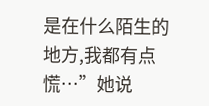是在什么陌生的地方,我都有点慌…”她说